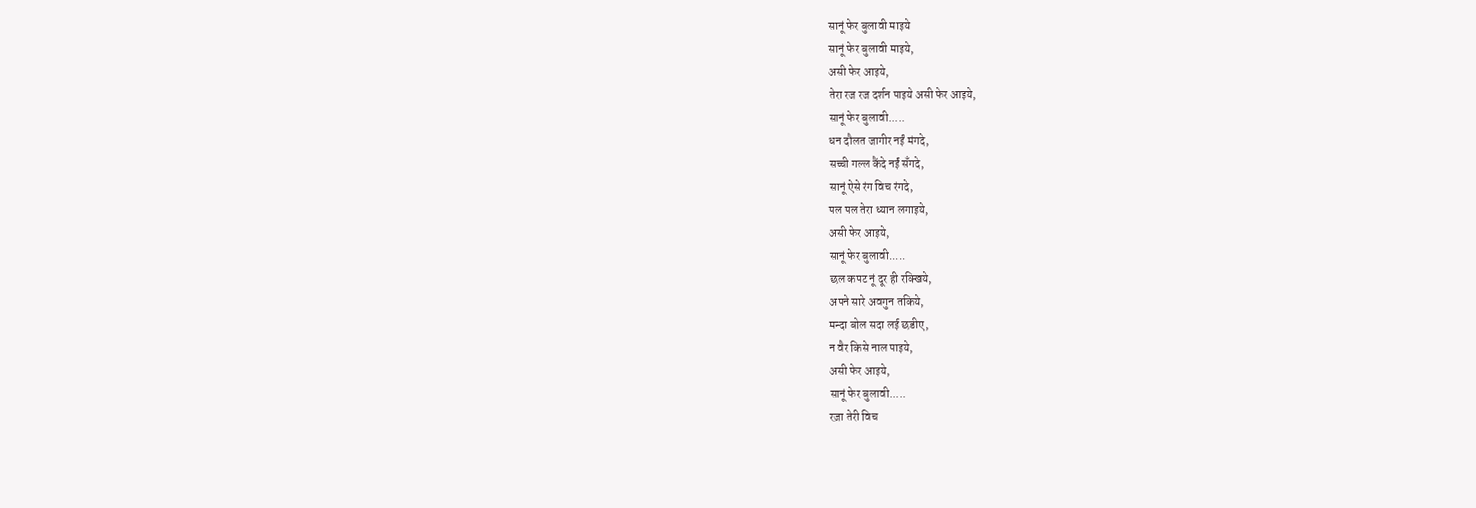सानूं फेर बुलावी माइये
सानूं फेर बुलावी माइये,
असी फेर आइये,
तेरा रज रज दर्शन पाइये असी फेर आइये,
सानूं फेर बुलावी.....
धन दौलत जागीर नईं मंगदे,
सच्ची गल्ल कैंदे नईं सँगदे,
सानूं ऐसे रंग विच रंगदे,
पल पल तेरा ध्यान लगाइये,
असी फेर आइये,
सानूं फेर बुलावी.....
छल कपट नूं दूर ही रक्खिये,
अपने सारे अवगुन तकिये,
मन्दा बोल सदा लई छडीए,
न वैर किसे नाल पाइये,
असी फेर आइये,
सानूं फेर बुलावी.....
रज़ा तेरी विच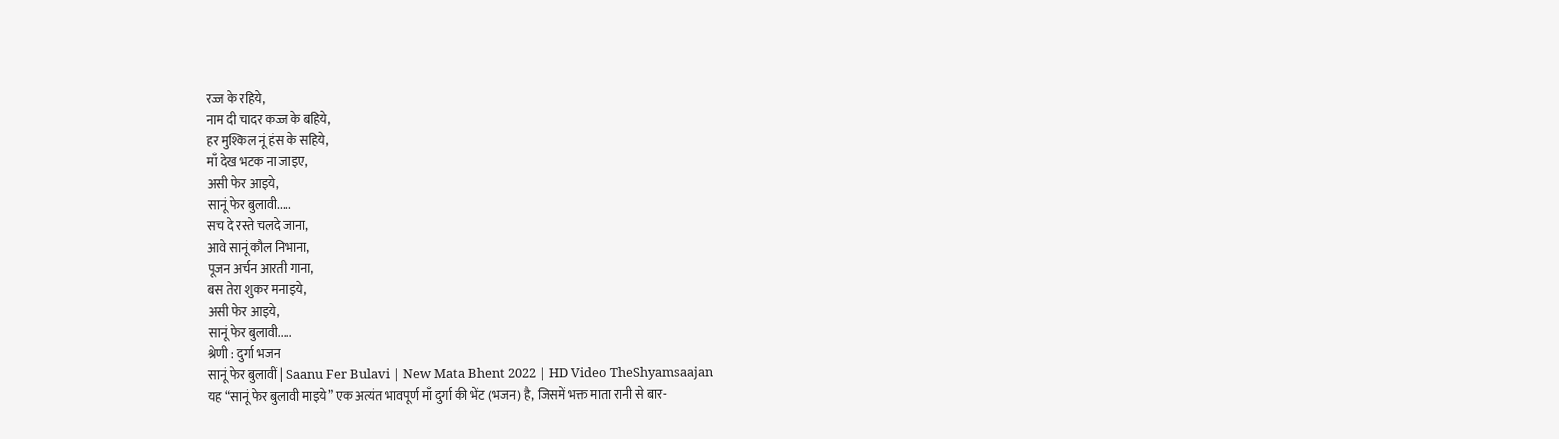रज्ज के रहिये,
नाम दी चादर कज्ज के बहिये,
हर मुश्किल नूं हंस के सहिये,
माँ देख भटक ना जाइए,
असी फेर आइये,
सानूं फेर बुलावी.....
सच दे रस्ते चलदे जाना,
आवे सानूं कौल निभाना,
पूजन अर्चन आरती गाना,
बस तेरा शुकर मनाइये,
असी फेर आइये,
सानूं फेर बुलावी.....
श्रेणी : दुर्गा भजन
सानूं फेर बुलावीं | Saanu Fer Bulavi | New Mata Bhent 2022 | HD Video TheShyamsaajan
यह “सानूं फेर बुलावी माइये” एक अत्यंत भावपूर्ण माँ दुर्गा की भेंट (भजन) है, जिसमें भक्त माता रानी से बार-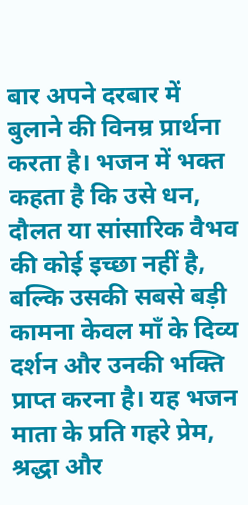बार अपने दरबार में बुलाने की विनम्र प्रार्थना करता है। भजन में भक्त कहता है कि उसे धन, दौलत या सांसारिक वैभव की कोई इच्छा नहीं है, बल्कि उसकी सबसे बड़ी कामना केवल माँ के दिव्य दर्शन और उनकी भक्ति प्राप्त करना है। यह भजन माता के प्रति गहरे प्रेम, श्रद्धा और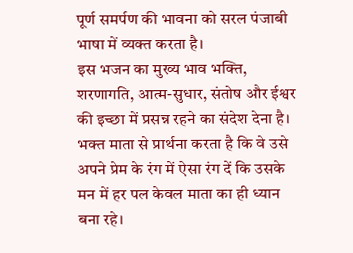पूर्ण समर्पण की भावना को सरल पंजाबी भाषा में व्यक्त करता है।
इस भजन का मुख्य भाव भक्ति, शरणागति, आत्म-सुधार, संतोष और ईश्वर की इच्छा में प्रसन्न रहने का संदेश देना है। भक्त माता से प्रार्थना करता है कि वे उसे अपने प्रेम के रंग में ऐसा रंग दें कि उसके मन में हर पल केवल माता का ही ध्यान बना रहे।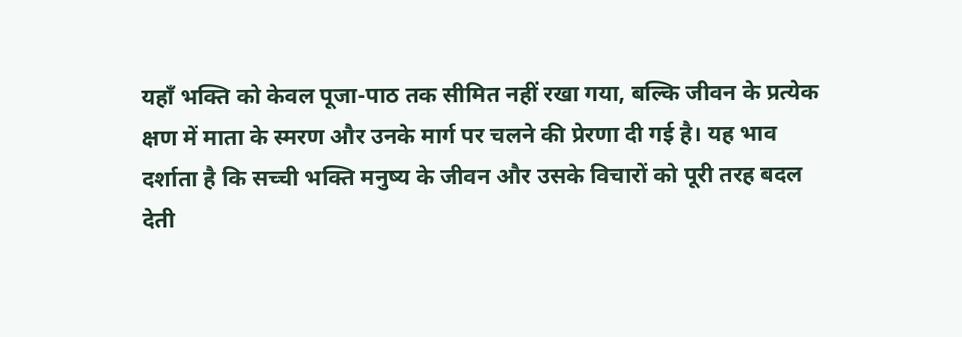यहाँ भक्ति को केवल पूजा-पाठ तक सीमित नहीं रखा गया, बल्कि जीवन के प्रत्येक क्षण में माता के स्मरण और उनके मार्ग पर चलने की प्रेरणा दी गई है। यह भाव दर्शाता है कि सच्ची भक्ति मनुष्य के जीवन और उसके विचारों को पूरी तरह बदल देती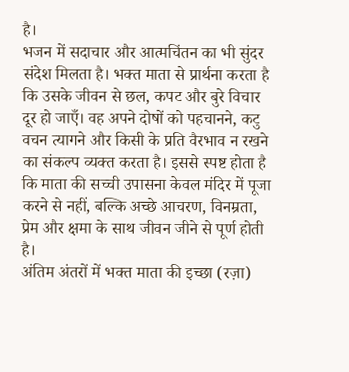है।
भजन में सदाचार और आत्मचिंतन का भी सुंदर संदेश मिलता है। भक्त माता से प्रार्थना करता है कि उसके जीवन से छल, कपट और बुरे विचार दूर हो जाएँ। वह अपने दोषों को पहचानने, कटु वचन त्यागने और किसी के प्रति वैरभाव न रखने का संकल्प व्यक्त करता है। इससे स्पष्ट होता है कि माता की सच्ची उपासना केवल मंदिर में पूजा करने से नहीं, बल्कि अच्छे आचरण, विनम्रता, प्रेम और क्षमा के साथ जीवन जीने से पूर्ण होती है।
अंतिम अंतरों में भक्त माता की इच्छा (रज़ा)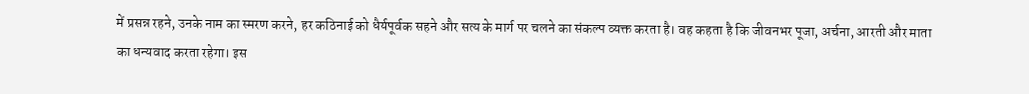में प्रसन्न रहने, उनके नाम का स्मरण करने, हर कठिनाई को धैर्यपूर्वक सहने और सत्य के मार्ग पर चलने का संकल्प व्यक्त करता है। वह कहता है कि जीवनभर पूजा, अर्चना, आरती और माता का धन्यवाद करता रहेगा। इस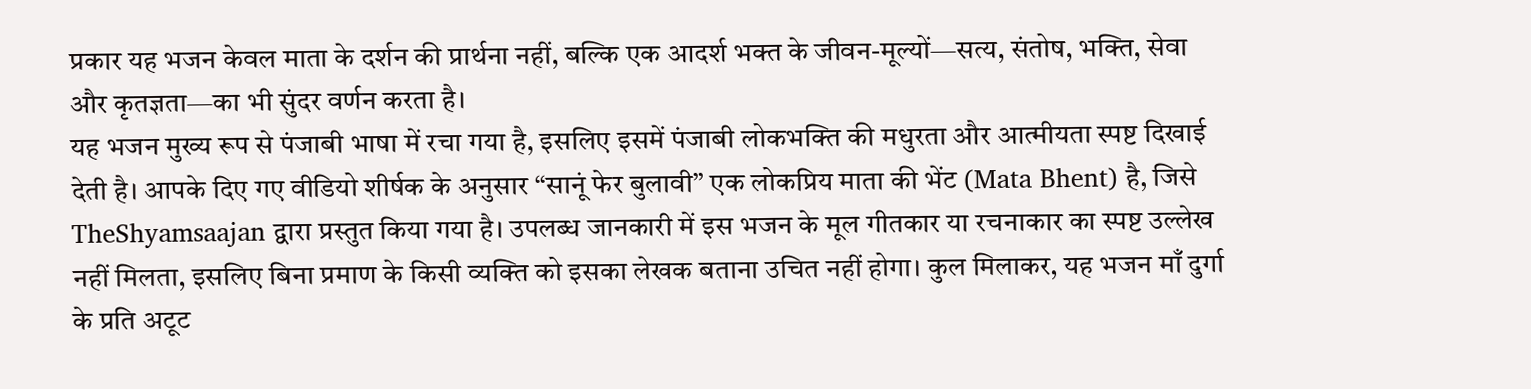प्रकार यह भजन केवल माता के दर्शन की प्रार्थना नहीं, बल्कि एक आदर्श भक्त के जीवन-मूल्यों—सत्य, संतोष, भक्ति, सेवा और कृतज्ञता—का भी सुंदर वर्णन करता है।
यह भजन मुख्य रूप से पंजाबी भाषा में रचा गया है, इसलिए इसमें पंजाबी लोकभक्ति की मधुरता और आत्मीयता स्पष्ट दिखाई देती है। आपके दिए गए वीडियो शीर्षक के अनुसार “सानूं फेर बुलावी” एक लोकप्रिय माता की भेंट (Mata Bhent) है, जिसे TheShyamsaajan द्वारा प्रस्तुत किया गया है। उपलब्ध जानकारी में इस भजन के मूल गीतकार या रचनाकार का स्पष्ट उल्लेख नहीं मिलता, इसलिए बिना प्रमाण के किसी व्यक्ति को इसका लेखक बताना उचित नहीं होगा। कुल मिलाकर, यह भजन माँ दुर्गा के प्रति अटूट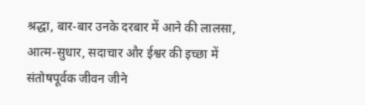श्रद्धा, बार-बार उनके दरबार में आने की लालसा, आत्म-सुधार, सदाचार और ईश्वर की इच्छा में संतोषपूर्वक जीवन जीने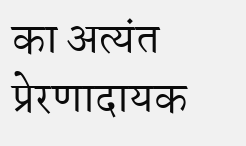का अत्यंत प्रेरणादायक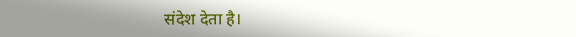संदेश देता है।